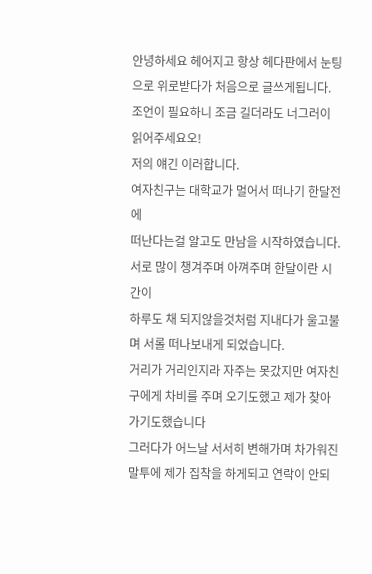안녕하세요 헤어지고 항상 헤다판에서 눈팅으로 위로받다가 처음으로 글쓰게됩니다.
조언이 필요하니 조금 길더라도 너그러이 읽어주세요오!
저의 얘긴 이러합니다.
여자친구는 대학교가 멀어서 떠나기 한달전에
떠난다는걸 알고도 만남을 시작하였습니다.
서로 많이 챙겨주며 아껴주며 한달이란 시간이
하루도 채 되지않을것처럼 지내다가 울고불며 서롤 떠나보내게 되었습니다.
거리가 거리인지라 자주는 못갔지만 여자친구에게 차비를 주며 오기도했고 제가 찾아가기도했습니다
그러다가 어느날 서서히 변해가며 차가워진말투에 제가 집착을 하게되고 연락이 안되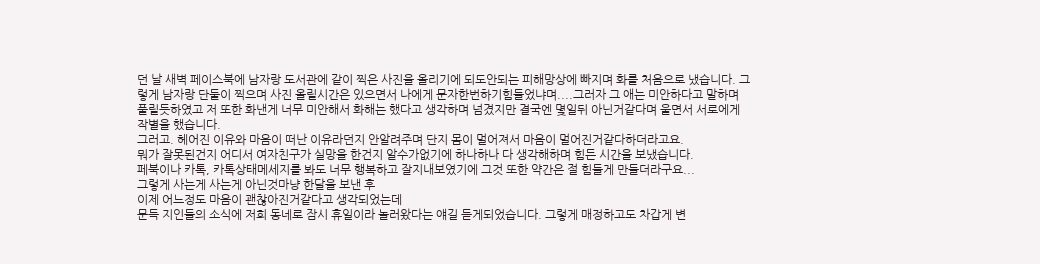던 날 새벽 페이스북에 남자랑 도서관에 같이 찍은 사진을 올리기에 되도안되는 피해망상에 빠지며 화를 처음으로 냈습니다. 그렇게 남자랑 단둘이 찍으며 사진 올릴시간은 있으면서 나에게 문자한번하기힘들었냐며....그러자 그 애는 미안하다고 말하며 풀릴듯하였고 저 또한 화낸게 너무 미안해서 화해는 했다고 생각하며 넘겼지만 결국엔 몇일뒤 아닌거같다며 울면서 서로에게 작별을 했습니다.
그러고. 헤어진 이유와 마음이 떠난 이유라던지 안알려주며 단지 몸이 멀어져서 마음이 멀어진거같다하더라고요.
뭐가 잘못된건지 어디서 여자친구가 실망을 한건지 알수가없기에 하나하나 다 생각해하며 힘든 시간을 보냈습니다.
페북이나 카톡, 카톡상태메세지를 봐도 너무 행복하고 잘지내보였기에 그것 또한 약간은 절 힘들게 만들더라구요...
그렇게 사는게 사는게 아닌것마냥 한달을 보낸 후
이제 어느정도 마음이 괜찮아진거같다고 생각되었는데
문득 지인들의 소식에 저희 동네로 잠시 휴일이라 놀러왔다는 얘길 듣게되었습니다. 그렇게 매정하고도 차갑게 변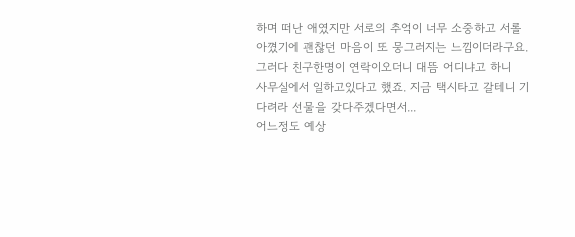하며 떠난 애였지만 서로의 추억이 너무 소중하고 서롤 아꼈기에 괜찮던 마음이 또 뭉그러지는 느낌이더라구요.
그러다 친구한명이 연락이오더니 대뜸 어디냐고 하니
사무실에서 일하고있다고 했죠. 지금 택시타고 갈테니 기다려라 선물을 갖다주겠다면서...
어느정도 예상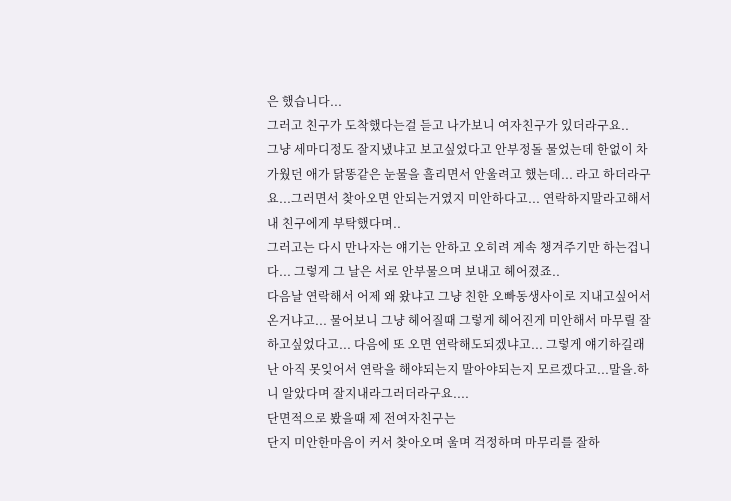은 했습니다...
그러고 친구가 도착했다는걸 듣고 나가보니 여자친구가 있더라구요..
그냥 세마디정도 잘지냈냐고 보고싶었다고 안부정돌 물었는데 한없이 차가웠던 애가 닭똥같은 눈물을 흘리면서 안울려고 했는데... 라고 하더라구요...그러면서 찾아오면 안되는거였지 미안하다고... 연락하지말라고해서 내 친구에게 부탁했다며..
그러고는 다시 만나자는 얘기는 안하고 오히려 계속 챙겨주기만 하는겁니다... 그렇게 그 날은 서로 안부물으며 보내고 헤어졌죠..
다음날 연락해서 어제 왜 왔냐고 그냥 친한 오빠동생사이로 지내고싶어서 온거냐고... 물어보니 그냥 헤어질때 그렇게 헤어진게 미안해서 마무릴 잘하고싶었다고... 다음에 또 오면 연락해도되겠냐고... 그렇게 얘기하길래 난 아직 못잊어서 연락을 해야되는지 말아야되는지 모르겠다고...말을.하니 알았다며 잘지내라그러더라구요....
단면적으로 봤을때 제 전여자친구는
단지 미안한마음이 커서 찾아오며 울며 걱정하며 마무리를 잘하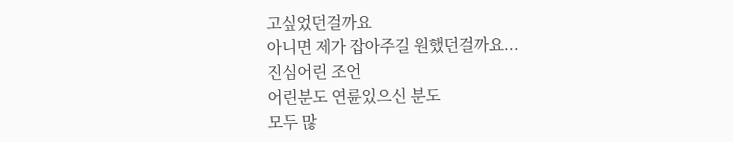고싶었던걸까요
아니면 제가 잡아주길 원했던걸까요...
진심어린 조언
어린분도 연륜있으신 분도
모두 많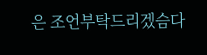은 조언부탁드리겠슴다